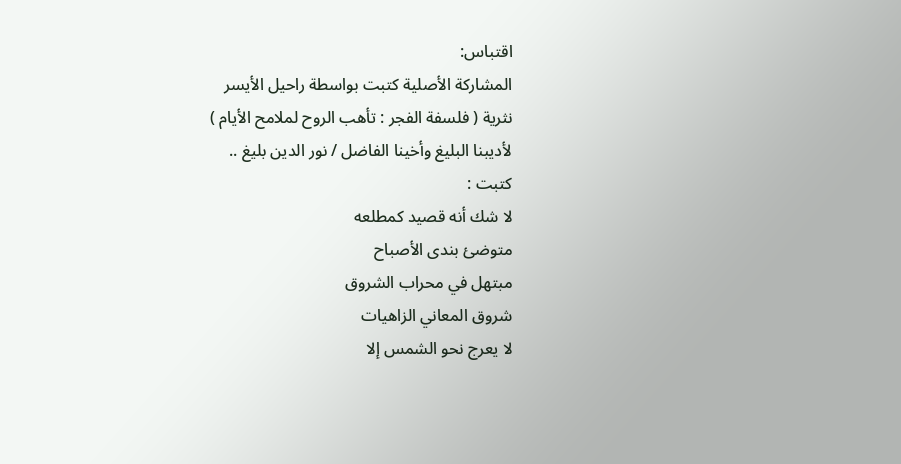اقتباس:
المشاركة الأصلية كتبت بواسطة راحيل الأيسر
نثرية ( فلسفة الفجر : تأهب الروح لملامح الأيام )
لأديبنا البليغ وأخينا الفاضل / نور الدين بليغ ..
كتبت :
لا شك أنه قصيد كمطلعه
متوضئ بندى الأصباح
مبتهل في محراب الشروق
شروق المعاني الزاهيات
لا يعرج نحو الشمس إلا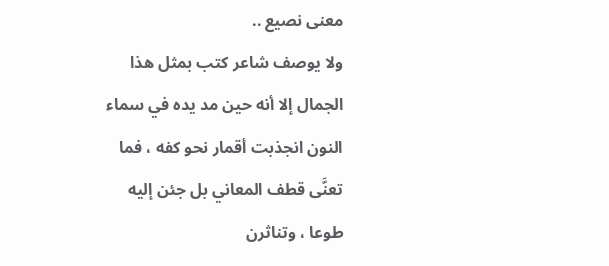معنى نصيع ..
ولا يوصف شاعر كتب بمثل هذا الجمال إلا أنه حين مد يده في سماء النون انجذبت أقمار نحو كفه ، فما تعنَّى قطف المعاني بل جئن إليه طوعا ، وتناثرن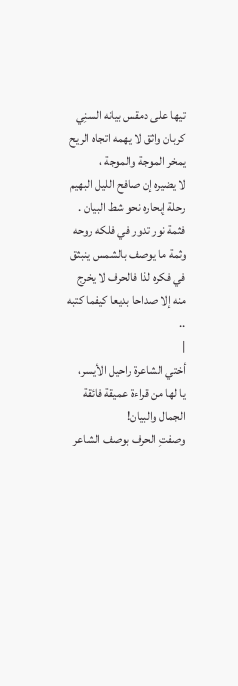تيها على دمقس بيانه السنِي
كربان واثق لا يهمه اتجاه الريح
يمخر الموجة والموجة ،
لا يضيره إن صافح الليل البهيم رحلة إبحاره نحو شط البيان .
فثمة نور تدور في فلكه روحه
وثمة ما يوصف بالشمس ينبثق في فكره لذا فالحرف لا يخرج منه إلا صداحا بديعا كيفما كتبه ..
|
أختي الشاعرة راحيل الأيسر،
يا لها من قراءة عميقة فائقة الجمال والبيان!
وصفتِ الحرف بوصف الشاعر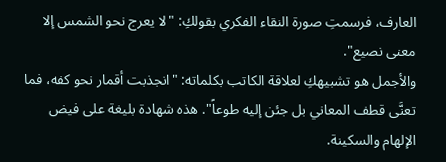العارف، فرسمتِ صورة النقاء الفكري بقولكِ: "لا يعرج نحو الشمس إلا معنى نصيع".
والأجمل هو تشبيهكِ لعلاقة الكاتب بكلماته: "انجذبت أقمار نحو كفه، فما تعنَّى قطف المعاني بل جئن إليه طوعاً". هذه شهادة بليغة على فيض الإلهام والسكينة.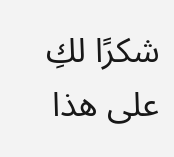شكرًا لكِ على هذا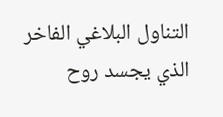التناول البلاغي الفاخر الذي يجسد روح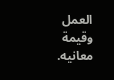العمل وقيمة معانيه.